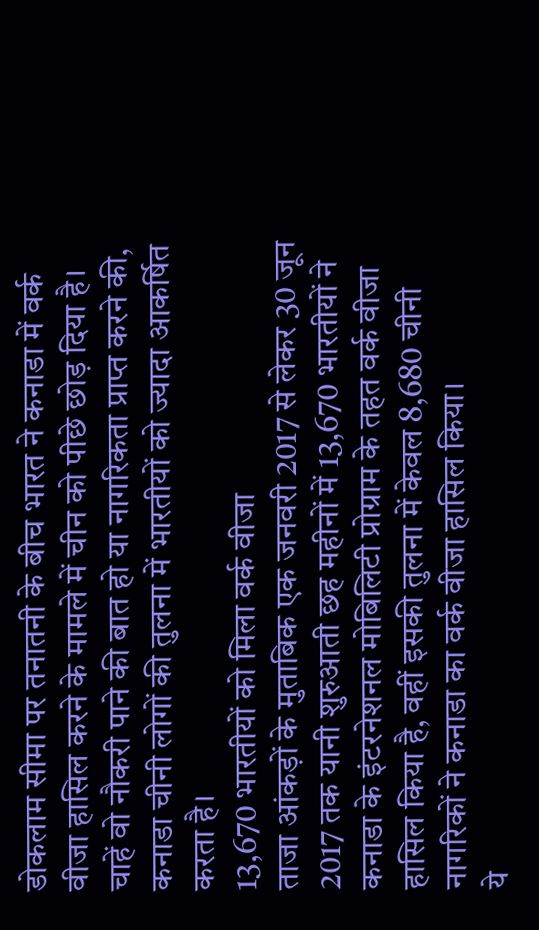डोकलाम सीमा पर तनातनी के बीच भारत ने कनाडा में वर्क वीजा हासिल करने के मामले में चीन को पीछे छोड़ दिया है। चाहें वो नौकरी पाने की बात हो या नागरिकता प्राप्त करने की, कनाडा चीनी लोगों की तुलना में भारतीयों को ज्यादा आकर्षित करता है।
13,670 भारतीयों को मिला वर्क वीजा
ताजा आंकड़ों के मुताबिक एक जनवरी 2017 से लेकर 30 जून 2017 तक यानी शुरुआती छह महीनों में 13,670 भारतीयों ने कनाडा के इंटरनेशनल मोबिलिटी प्रोग्राम के तहत वर्क वीजा हासिल किया है, वहीं इसकी तुलना में केवल 8,680 चीनी नागरिकों ने कनाडा का वर्क वीजा हासिल किया।
ये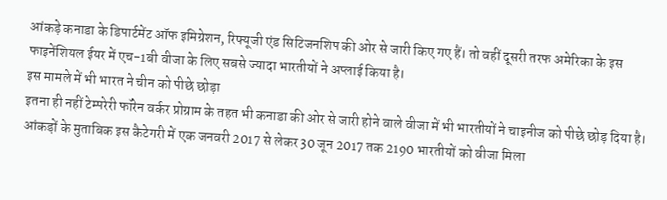आंकड़े कनाडा के डिपार्टमेंट ऑफ इमिग्रेशन, रिफ्यूजी एंड सिटिजनशिप की ओर से जारी किए गए हैं। तो वहीं दूसरी तरफ अमेरिका के इस फाइनेंशियल ईयर में एच-1बी वीजा के लिए सबसे ज्यादा भारतीयों ने अप्लाई किया है।
इस मामले में भी भारत ने चीन को पीछे छोड़ा
इतना ही नहीं टेम्परेरी फॉरेन वर्कर प्रोग्राम के तहत भी कनाडा की ओर से जारी होने वाले वीजा में भी भारतीयों ने चाइनीज को पीछे छोड़ दिया है। आंकड़ों के मुताबिक इस कैटेगरी में एक जनवरी 2017 से लेकर 30 जून 2017 तक 2190 भारतीयों को वीजा मिला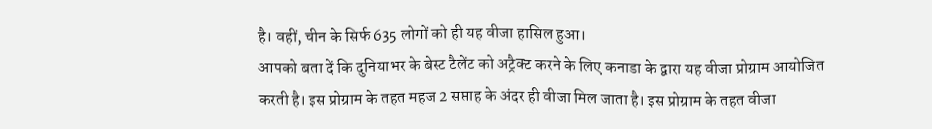है। वहीं, चीन के सिर्फ 635 लोगों को ही यह वीजा हासिल हुआ।
आपको बता दें कि दुनियाभर के बेस्ट टैलेंट को अट्रैक्ट करने के लिए कनाडा के द्वारा यह वीजा प्रोग्राम आयोजित करती है। इस प्रोग्राम के तहत महज 2 सप्ताह के अंदर ही वीजा मिल जाता है। इस प्रोग्राम के तहत वीजा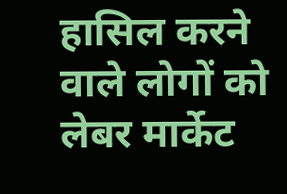हासिल करने वाले लोगों को लेबर मार्केट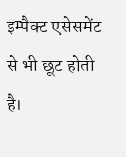इम्पैक्ट एसेसमेंट से भी छूट होती है।